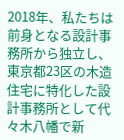2018年、私たちは前身となる設計事務所から独立し、東京都23区の木造住宅に特化した設計事務所として代々木八幡で新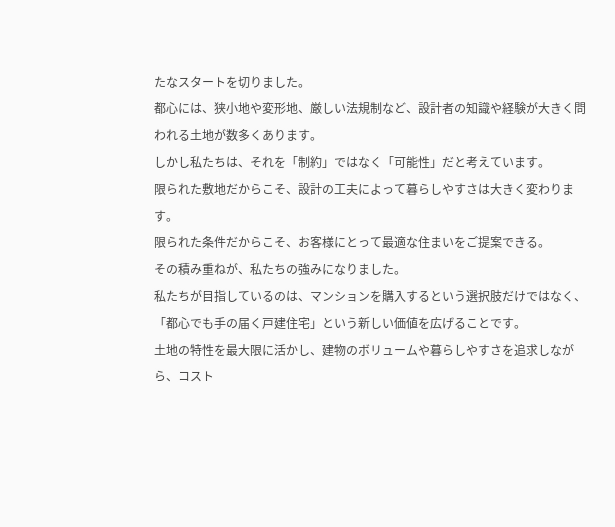たなスタートを切りました。
都心には、狭小地や変形地、厳しい法規制など、設計者の知識や経験が大きく問われる土地が数多くあります。
しかし私たちは、それを「制約」ではなく「可能性」だと考えています。
限られた敷地だからこそ、設計の工夫によって暮らしやすさは大きく変わります。
限られた条件だからこそ、お客様にとって最適な住まいをご提案できる。
その積み重ねが、私たちの強みになりました。
私たちが目指しているのは、マンションを購入するという選択肢だけではなく、「都心でも手の届く戸建住宅」という新しい価値を広げることです。
土地の特性を最大限に活かし、建物のボリュームや暮らしやすさを追求しながら、コスト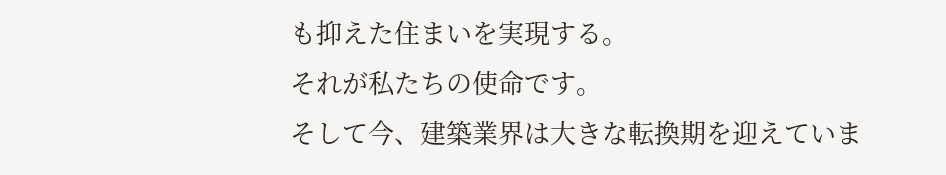も抑えた住まいを実現する。
それが私たちの使命です。
そして今、建築業界は大きな転換期を迎えていま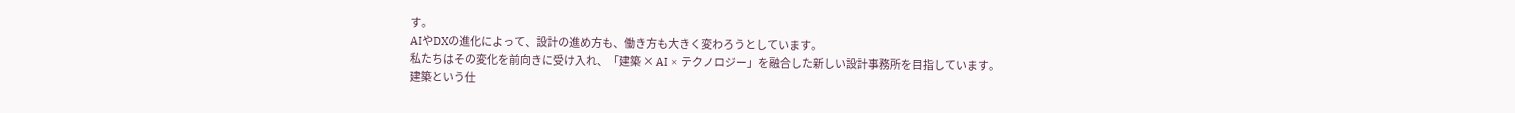す。
AIやDXの進化によって、設計の進め方も、働き方も大きく変わろうとしています。
私たちはその変化を前向きに受け入れ、「建築 × AI × テクノロジー」を融合した新しい設計事務所を目指しています。
建築という仕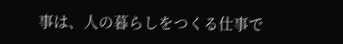事は、人の暮らしをつくる仕事で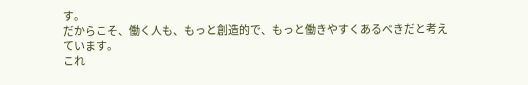す。
だからこそ、働く人も、もっと創造的で、もっと働きやすくあるべきだと考えています。
これ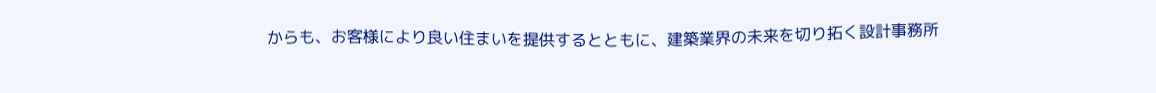からも、お客様により良い住まいを提供するとともに、建築業界の未来を切り拓く設計事務所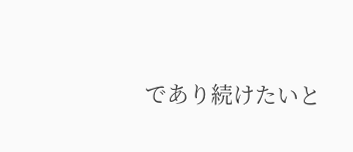であり続けたいと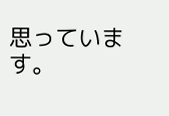思っています。